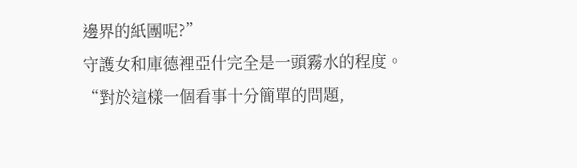邊界的紙團呢?”
守護女和庫德裡亞什完全是一頭霧水的程度。
“對於這樣一個看事十分簡單的問題,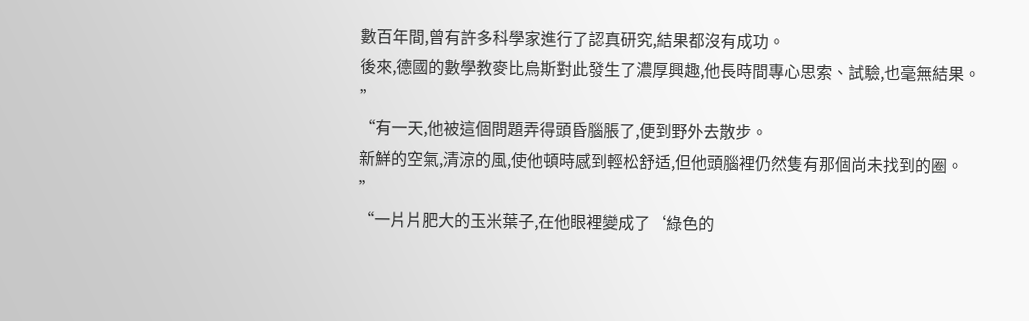數百年間,曾有許多科學家進行了認真研究,結果都沒有成功。
後來,德國的數學教麥比烏斯對此發生了濃厚興趣,他長時間專心思索、試驗,也毫無結果。
”
“有一天,他被這個問題弄得頭昏腦脹了,便到野外去散步。
新鮮的空氣,清涼的風,使他頓時感到輕松舒适,但他頭腦裡仍然隻有那個尚未找到的圈。
”
“一片片肥大的玉米葉子,在他眼裡變成了‘綠色的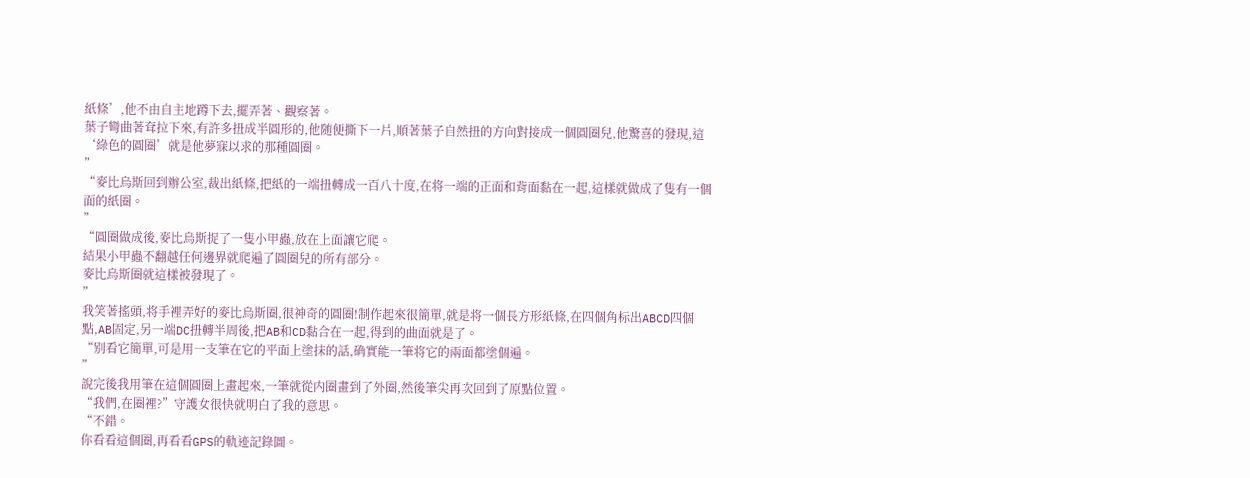紙條’,他不由自主地蹲下去,擺弄著、觀察著。
葉子彎曲著耷拉下來,有許多扭成半圓形的,他随便撕下一片,順著葉子自然扭的方向對接成一個圓圈兒,他驚喜的發現,這‘綠色的圓圈’就是他夢寐以求的那種圓圈。
”
“麥比烏斯回到辦公室,裁出紙條,把紙的一端扭轉成一百八十度,在将一端的正面和背面黏在一起,這樣就做成了隻有一個面的紙圈。
”
“圓圈做成後,麥比烏斯捉了一隻小甲蟲,放在上面讓它爬。
結果小甲蟲不翻越任何邊界就爬遍了圓圈兒的所有部分。
麥比烏斯圈就這樣被發現了。
”
我笑著搖頭,将手裡弄好的麥比烏斯圈,很神奇的圓圈!制作起來很簡單,就是将一個長方形紙條,在四個角标出ABCD四個點,AB固定,另一端DC扭轉半周後,把AB和CD黏合在一起,得到的曲面就是了。
“别看它簡單,可是用一支筆在它的平面上塗抹的話,确實能一筆将它的兩面都塗個遍。
”
說完後我用筆在這個圓圈上畫起來,一筆就從内圈畫到了外圈,然後筆尖再次回到了原點位置。
“我們,在圈裡?”守護女很快就明白了我的意思。
“不錯。
你看看這個圈,再看看GPS的軌迹記錄圖。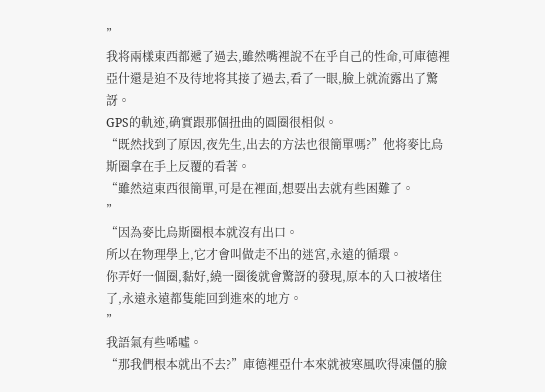”
我将兩樣東西都遞了過去,雖然嘴裡說不在乎自己的性命,可庫德裡亞什還是迫不及待地将其接了過去,看了一眼,臉上就流露出了驚訝。
GPS的軌迹,确實跟那個扭曲的圓圈很相似。
“既然找到了原因,夜先生,出去的方法也很簡單嗎?”他将麥比烏斯圈拿在手上反覆的看著。
“雖然這東西很簡單,可是在裡面,想要出去就有些困難了。
”
“因為麥比烏斯圈根本就沒有出口。
所以在物理學上,它才會叫做走不出的迷宮,永遠的循環。
你弄好一個圈,黏好,繞一圈後就會驚訝的發現,原本的入口被堵住了,永遠永遠都隻能回到進來的地方。
”
我語氣有些唏噓。
“那我們根本就出不去?”庫德裡亞什本來就被寒風吹得凍僵的臉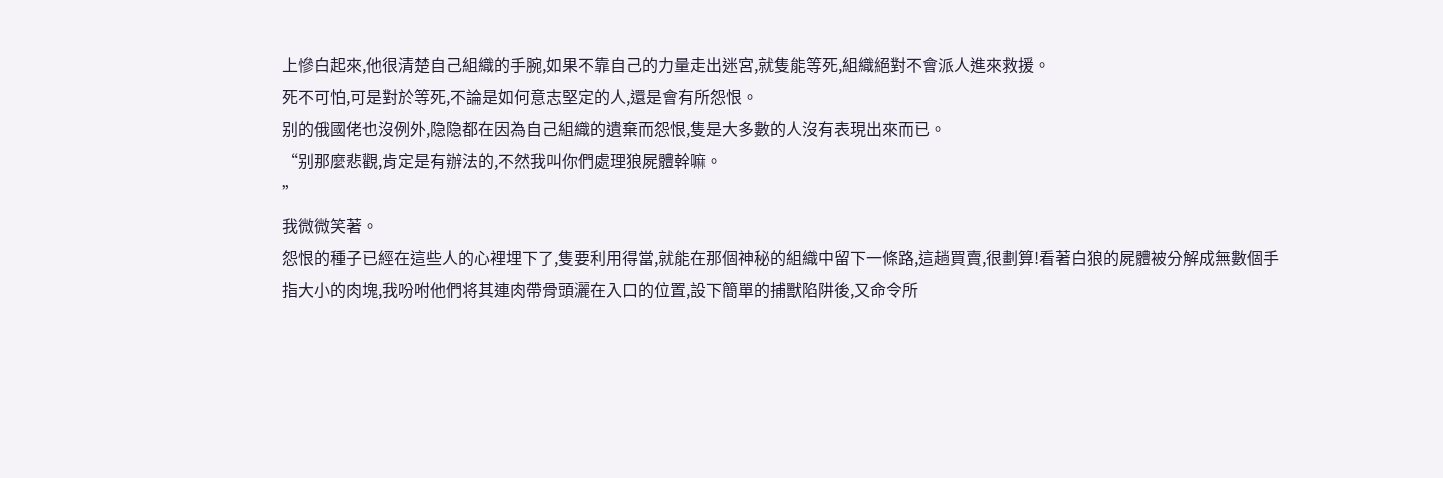上慘白起來,他很清楚自己組織的手腕,如果不靠自己的力量走出迷宮,就隻能等死,組織絕對不會派人進來救援。
死不可怕,可是對於等死,不論是如何意志堅定的人,還是會有所怨恨。
别的俄國佬也沒例外,隐隐都在因為自己組織的遺棄而怨恨,隻是大多數的人沒有表現出來而已。
“别那麼悲觀,肯定是有辦法的,不然我叫你們處理狼屍體幹嘛。
”
我微微笑著。
怨恨的種子已經在這些人的心裡埋下了,隻要利用得當,就能在那個神秘的組織中留下一條路,這趟買賣,很劃算!看著白狼的屍體被分解成無數個手指大小的肉塊,我吩咐他們将其連肉帶骨頭灑在入口的位置,設下簡單的捕獸陷阱後,又命令所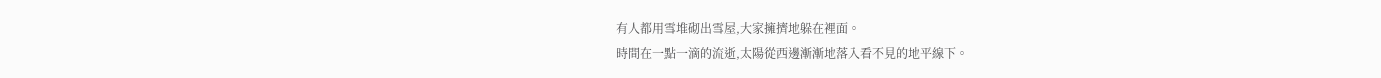有人都用雪堆砌出雪屋,大家擁擠地躲在裡面。
時間在一點一滴的流逝,太陽從西邊漸漸地落入看不見的地平線下。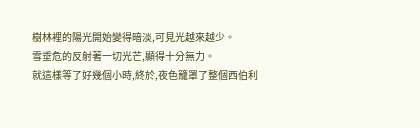樹林裡的陽光開始變得暗淡,可見光越來越少。
雪垂危的反射著一切光芒,顯得十分無力。
就這樣等了好幾個小時,終於,夜色籠罩了整個西伯利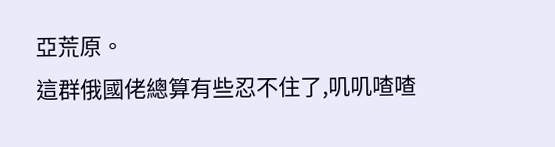亞荒原。
這群俄國佬總算有些忍不住了,叽叽喳喳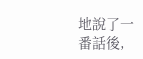地說了一番話後,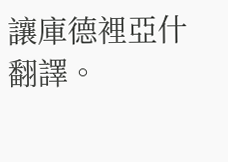讓庫德裡亞什翻譯。